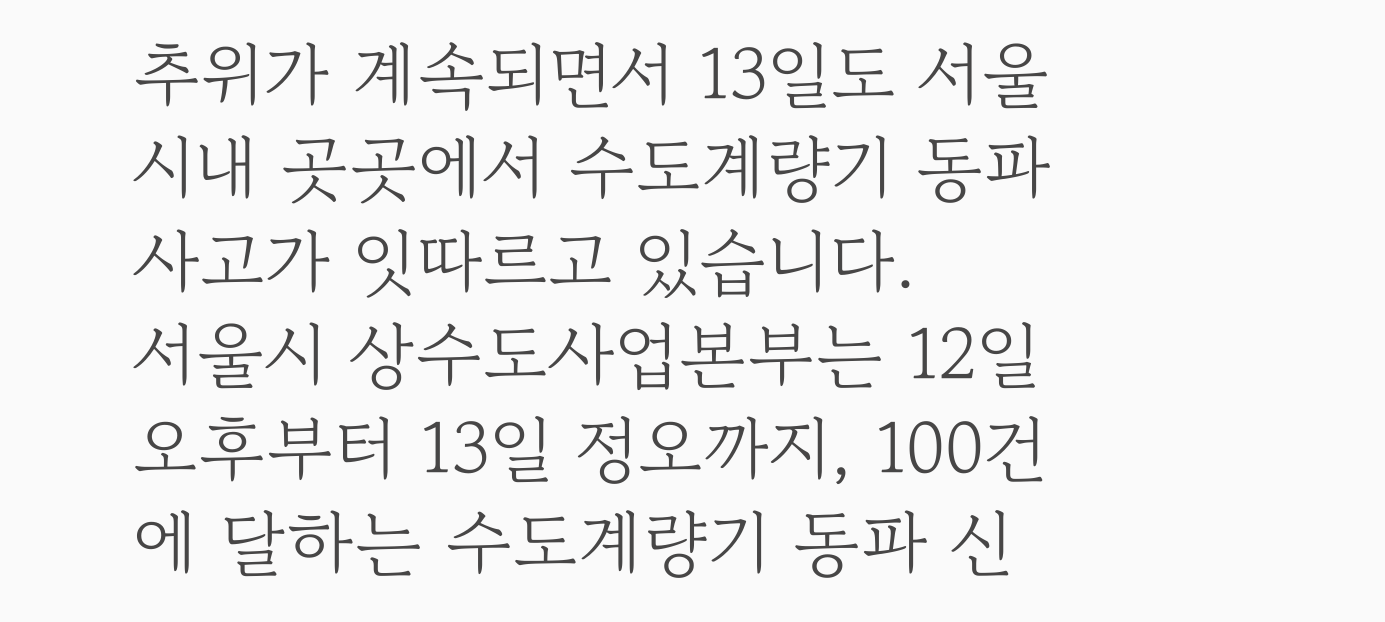추위가 계속되면서 13일도 서울시내 곳곳에서 수도계량기 동파 사고가 잇따르고 있습니다.
서울시 상수도사업본부는 12일 오후부터 13일 정오까지, 100건에 달하는 수도계량기 동파 신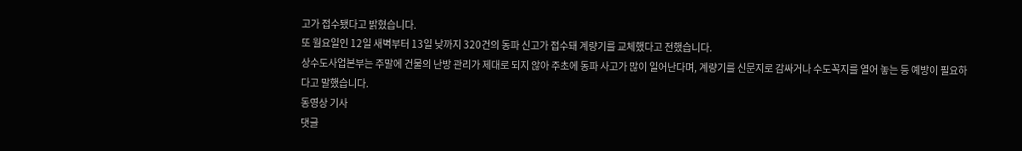고가 접수됐다고 밝혔습니다.
또 월요일인 12일 새벽부터 13일 낮까지 320건의 동파 신고가 접수돼 계량기를 교체했다고 전했습니다.
상수도사업본부는 주말에 건물의 난방 관리가 제대로 되지 않아 주초에 동파 사고가 많이 일어난다며, 계량기를 신문지로 감싸거나 수도꼭지를 열어 놓는 등 예방이 필요하다고 말했습니다.
동영상 기사
댓글